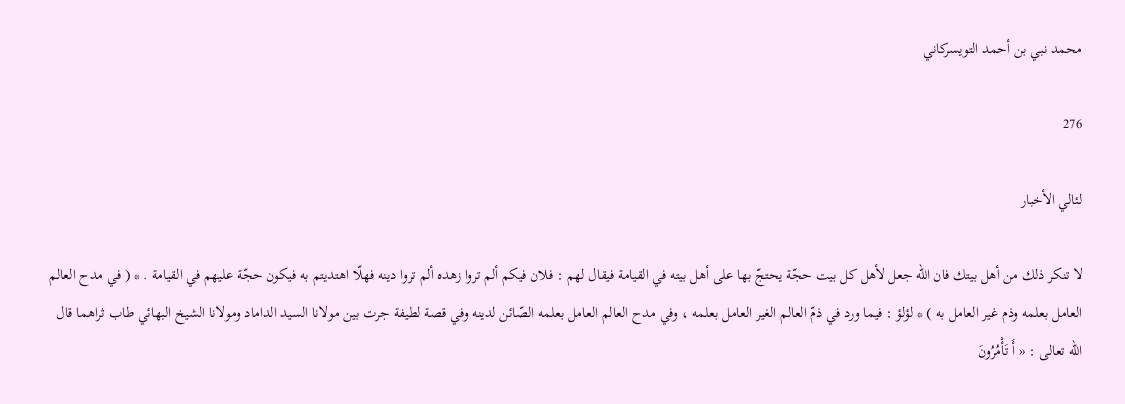محمد نبي بن أحمد التويسركاني

276

لئالي الأخبار

لا تنكر ذلك من أهل بيتك فان اللّه جعل لأهل كل بيت حجّة يحتجّ بها على أهل بيته في القيامة فيقال لهم : فلان فيكم ألم تروا زهده ألم تروا دينه فهلّا اهتديتم به فيكون حجّة عليهم في القيامة . * ( في مدح العالم العامل بعلمه وذم غير العامل به ) * لؤلؤ : فيما ورد في ذمّ العالم الغير العامل بعلمه ، وفي مدح العالم العامل بعلمه الصّائن لدينه وفي قصة لطيفة جرت بين مولانا السيد الداماد ومولانا الشيخ البهائي طاب ثراهما قال اللّه تعالى : « أَ تَأْمُرُونَ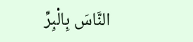النَّاسَ بِالْبِرِّ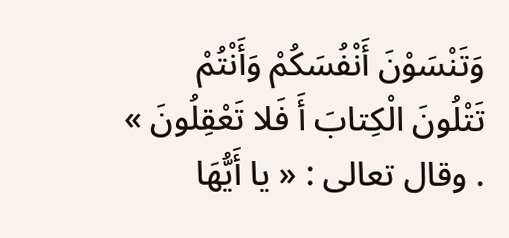وَتَنْسَوْنَ أَنْفُسَكُمْ وَأَنْتُمْ تَتْلُونَ الْكِتابَ أَ فَلا تَعْقِلُونَ » . وقال تعالى : « يا أَيُّهَا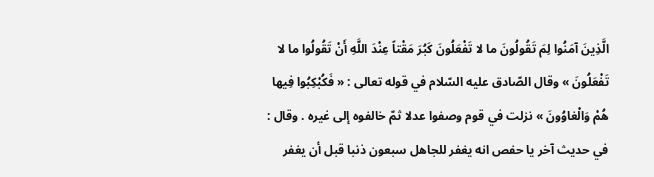الَّذِينَ آمَنُوا لِمَ تَقُولُونَ ما لا تَفْعَلُونَ كَبُرَ مَقْتاً عِنْدَ اللَّهِ أَنْ تَقُولُوا ما لا تَفْعَلُونَ » وقال الصّادق عليه السّلام في قوله تعالى : « فَكُبْكِبُوا فِيها هُمْ وَالْغاوُونَ » نزلت في قوم وصفوا عدلا ثمّ خالفوه إلى غيره . وقال : في حديث آخر يا حفص انه يغفر للجاهل سبعون ذنبا قبل أن يغفر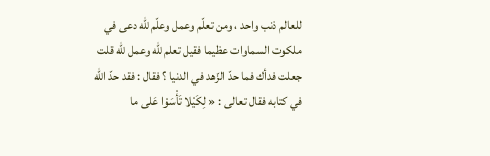للعالم ذنب واحد ، ومن تعلّم وعمل وعلّم للّه دعى في ملكوت السماوات عظيما فقيل تعلم للّه وعمل للّه قلت جعلت فدأك فما حدّ الزّهد في الدنيا ؟ فقال : فقد حدّ اللّه في كتابه فقال تعالى : « لِكَيْلا تَأْسَوْا عَلى ما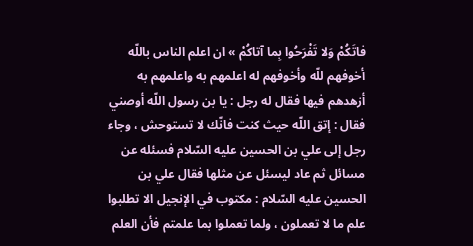فاتَكُمْ وَلا تَفْرَحُوا بِما آتاكُمْ » ان اعلم الناس باللّه أخوفهم للّه وأخوفهم له اعلمهم به واعلمهم به أزهدهم فيها فقال له رجل : يا بن رسول اللّه أوصني فقال : إتق اللّه حيث كنت فانّك لا تستوحش ، وجاء رجل إلى علي بن الحسين عليه السّلام فسئله عن مسائل ثم عاد ليسئل عن مثلها فقال علي بن الحسين عليه السّلام : مكتوب في الإنجيل الا تطلبوا علم ما لا تعملون ، ولما تعملوا بما علمتم فأن العلم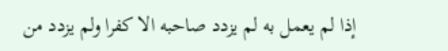إذا لم يعمل به لم يزدد صاحبه الا كفرا ولم يزدد من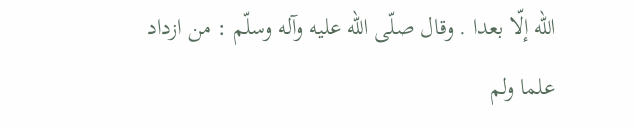اللّه إلّا بعدا . وقال صلّى اللّه عليه وآله وسلّم : من ازداد علما ولم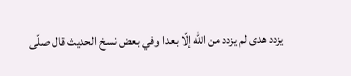يزدد هدى لم يزدد من اللّه إلّا بعدا وفي بعض نسخ الحديث قال صلّى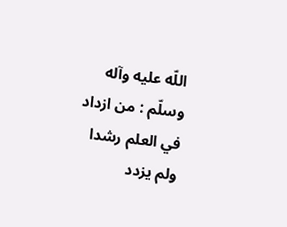اللّه عليه وآله وسلّم : من ازداد في العلم رشدا ولم يزدد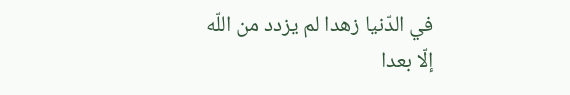في الدّنيا زهدا لم يزدد من اللّه إلّا بعدا